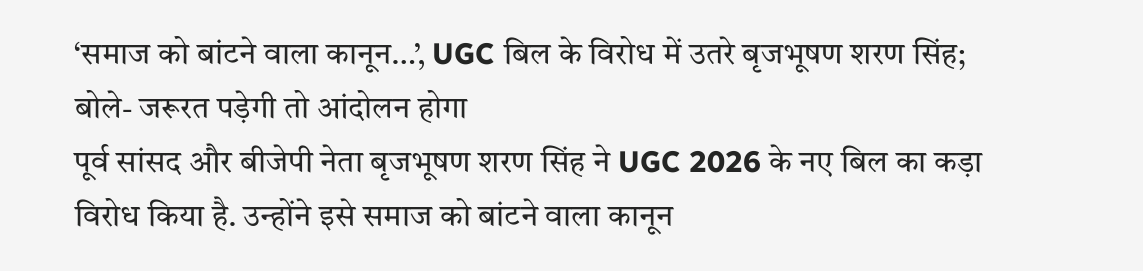‘समाज को बांटने वाला कानून…’, UGC बिल के विरोध में उतरे बृजभूषण शरण सिंह; बोले- जरूरत पड़ेगी तो आंदोलन होगा
पूर्व सांसद और बीजेपी नेता बृजभूषण शरण सिंह ने UGC 2026 के नए बिल का कड़ा विरोध किया है. उन्होंने इसे समाज को बांटने वाला कानून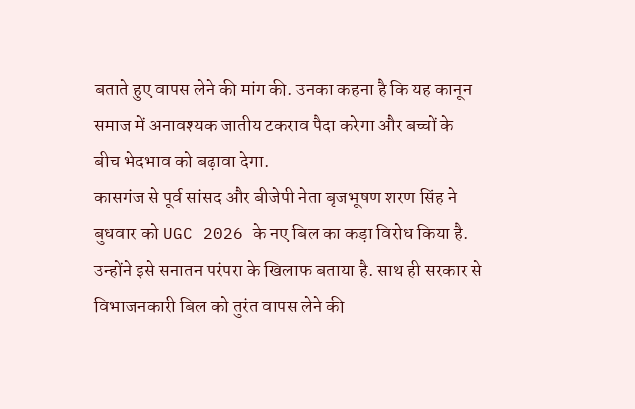बताते हुए वापस लेने की मांग की. उनका कहना है कि यह कानून समाज में अनावश्यक जातीय टकराव पैदा करेगा और बच्चों के बीच भेदभाव को बढ़ावा देगा.
कासगंज से पूर्व सांसद और बीजेपी नेता बृजभूषण शरण सिंह ने बुधवार को UGC 2026 के नए बिल का कड़ा विरोध किया है. उन्होंने इसे सनातन परंपरा के खिलाफ बताया है. साथ ही सरकार से विभाजनकारी बिल को तुरंत वापस लेने की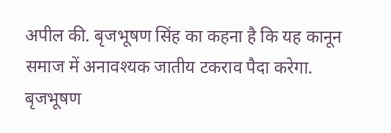अपील की. बृजभूषण सिंह का कहना है कि यह कानून समाज में अनावश्यक जातीय टकराव पैदा करेगा.
बृजभूषण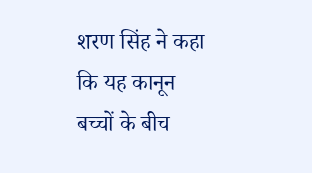शरण सिंह ने कहा कि यह कानून बच्चों के बीच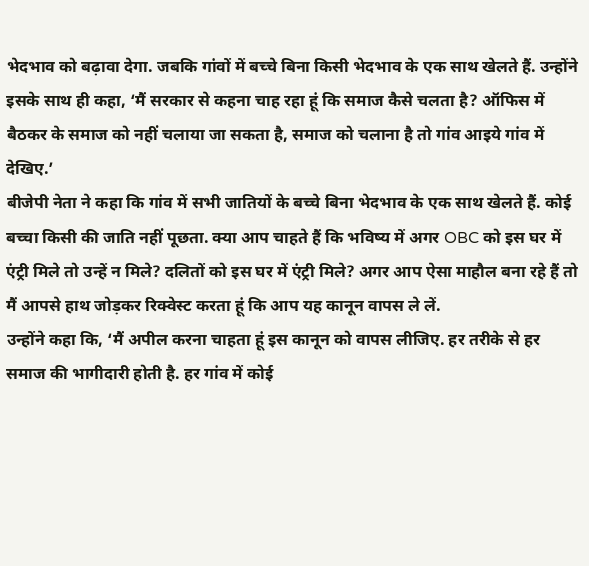भेदभाव को बढ़ावा देगा. जबकि गांवों में बच्चे बिना किसी भेदभाव के एक साथ खेलते हैं. उन्होंने इसके साथ ही कहा, ‘मैं सरकार से कहना चाह रहा हूं कि समाज कैसे चलता है? ऑफिस में बैठकर के समाज को नहीं चलाया जा सकता है, समाज को चलाना है तो गांव आइये गांव में देखिए.’
बीजेपी नेता ने कहा कि गांव में सभी जातियों के बच्चे बिना भेदभाव के एक साथ खेलते हैं. कोई बच्चा किसी की जाति नहीं पूछता. क्या आप चाहते हैं कि भविष्य में अगर OBC को इस घर में एंट्री मिले तो उन्हें न मिले? दलितों को इस घर में एंट्री मिले? अगर आप ऐसा माहौल बना रहे हैं तो मैं आपसे हाथ जोड़कर रिक्वेस्ट करता हूं कि आप यह कानून वापस ले लें.
उन्होंने कहा कि, ‘मैं अपील करना चाहता हूं इस कानून को वापस लीजिए. हर तरीके से हर समाज की भागीदारी होती है. हर गांव में कोई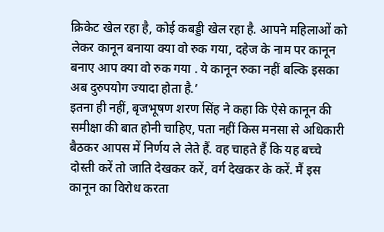क्रिकेट खेल रहा है, कोई कबड्डी खेल रहा है. आपने महिलाओं को लेकर कानून बनाया क्या वो रुक गया, दहेज के नाम पर कानून बनाए आप क्या वो रुक गया . ये कानून रुका नहीं बल्कि इसका अब दुरुपयोग ज्यादा होता है.’
इतना ही नहीं, बृजभूषण शरण सिंह ने कहा कि ऐसे कानून की समीक्षा की बात होनी चाहिए, पता नहीं किस मनसा से अधिकारी बैठकर आपस में निर्णय ले लेते हैं. वह चाहते हैं कि यह बच्चे दोस्ती करें तो जाति देखकर करें, वर्ग देखकर के करें. मैं इस कानून का विरोध करता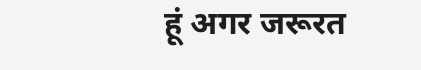हूं अगर जरूरत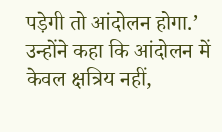पड़ेगी तो आंदोलन होगा.’
उन्होंने कहा कि आंदोलन में केवल क्षत्रिय नहीं,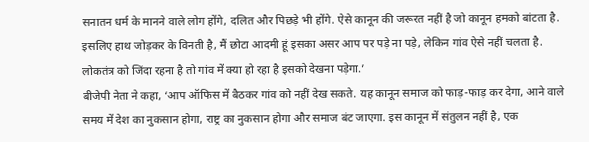सनातन धर्म के मानने वाले लोग होंगे, दलित और पिछड़े भी होंगे. ऐसे कानून की जरूरत नहीं है जो कानून हमको बांटता है. इसलिए हाथ जोड़कर के विनती है, मैं छोटा आदमी हूं इसका असर आप पर पड़े ना पड़े, लेकिन गांव ऐसे नहीं चलता है. लोकतंत्र को जिंदा रहना है तो गांव में क्या हो रहा है इसको देखना पड़ेगा.’
बीजेपी नेता ने कहा, ‘आप ऑफिस में बैठकर गांव को नहीं देख सकते. यह कानून समाज को फाड़-फाड़ कर देगा, आने वाले समय में देश का नुकसान होगा, राष्ट्र का नुकसान होगा और समाज बंट जाएगा. इस कानून में संतुलन नहीं है, एक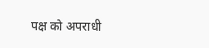पक्ष को अपराधी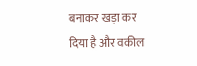बनाकर खड़ा कर दिया है और वकील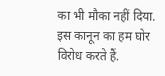का भी मौका नहीं दिया. इस कानून का हम घोर विरोध करते हैं.